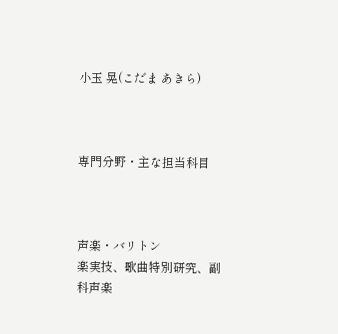小玉 晃(こだま あきら)



専門分野・主な担当科目



声楽・バリトン
楽実技、歌曲特別研究、副科声楽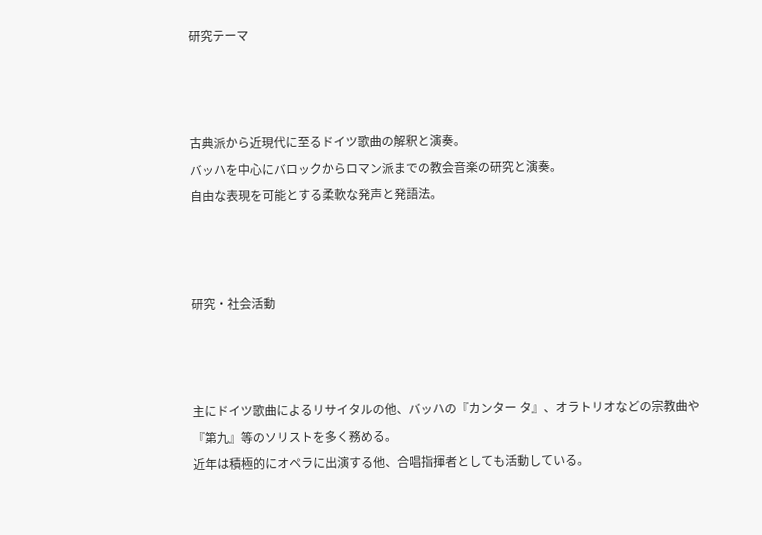研究テーマ



古典派から近現代に至るドイツ歌曲の解釈と演奏。
バッハを中心にバロックからロマン派までの教会音楽の研究と演奏。
自由な表現を可能とする柔軟な発声と発語法。



研究・社会活動



主にドイツ歌曲によるリサイタルの他、バッハの『カンター タ』、オラトリオなどの宗教曲や『第九』等のソリストを多く務める。
近年は積極的にオペラに出演する他、合唱指揮者としても活動している。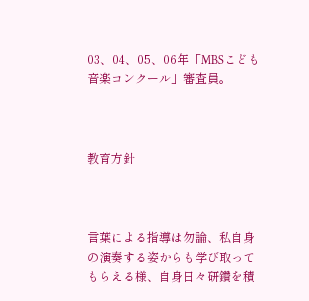03、04、05、06年「MBSこども音楽コンクール」審査員。



教育方針



言葉による指導は勿論、私自身の演奏する姿からも学び取ってもらえる様、自身日々研鑽を積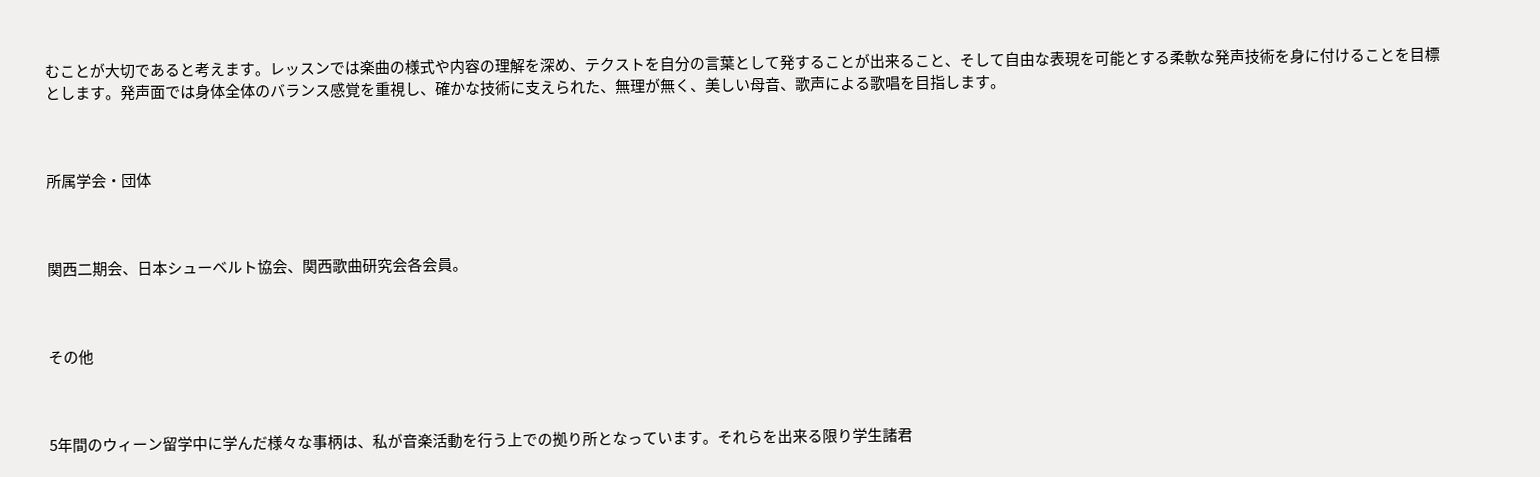むことが大切であると考えます。レッスンでは楽曲の様式や内容の理解を深め、テクストを自分の言葉として発することが出来ること、そして自由な表現を可能とする柔軟な発声技術を身に付けることを目標とします。発声面では身体全体のバランス感覚を重視し、確かな技術に支えられた、無理が無く、美しい母音、歌声による歌唱を目指します。



所属学会・団体



関西二期会、日本シューベルト協会、関西歌曲研究会各会員。



その他



5年間のウィーン留学中に学んだ様々な事柄は、私が音楽活動を行う上での拠り所となっています。それらを出来る限り学生諸君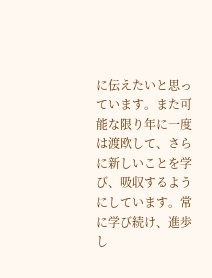に伝えたいと思っています。また可能な限り年に一度は渡欧して、さらに新しいことを学び、吸収するようにしています。常に学び続け、進歩し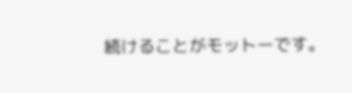続けることがモットーです。